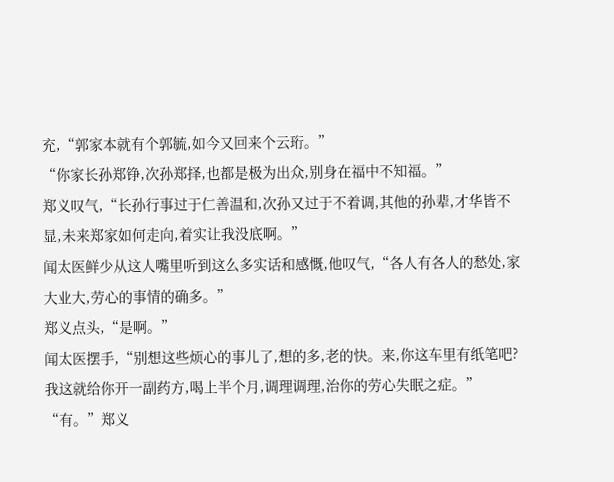充,“郭家本就有个郭毓,如今又回来个云珩。”
“你家长孙郑铮,次孙郑择,也都是极为出众,别身在福中不知福。”
郑义叹气,“长孙行事过于仁善温和,次孙又过于不着调,其他的孙辈,才华皆不显,未来郑家如何走向,着实让我没底啊。”
闻太医鲜少从这人嘴里听到这么多实话和感慨,他叹气,“各人有各人的愁处,家大业大,劳心的事情的确多。”
郑义点头,“是啊。”
闻太医摆手,“别想这些烦心的事儿了,想的多,老的快。来,你这车里有纸笔吧?我这就给你开一副药方,喝上半个月,调理调理,治你的劳心失眠之症。”
“有。”郑义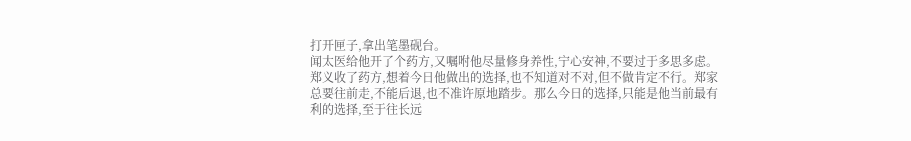打开匣子,拿出笔墨砚台。
闻太医给他开了个药方,又嘱咐他尽量修身养性,宁心安神,不要过于多思多虑。
郑义收了药方,想着今日他做出的选择,也不知道对不对,但不做肯定不行。郑家总要往前走,不能后退,也不准许原地踏步。那么今日的选择,只能是他当前最有利的选择,至于往长远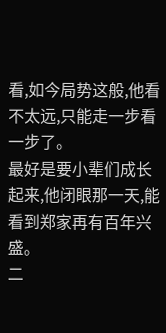看,如今局势这般,他看不太远,只能走一步看一步了。
最好是要小辈们成长起来,他闭眼那一天,能看到郑家再有百年兴盛。
二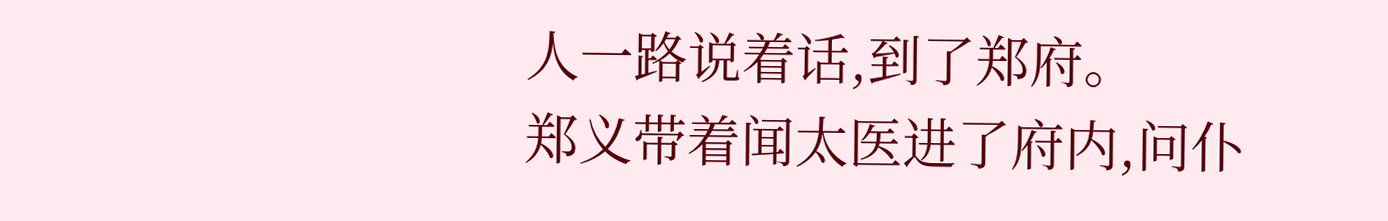人一路说着话,到了郑府。
郑义带着闻太医进了府内,问仆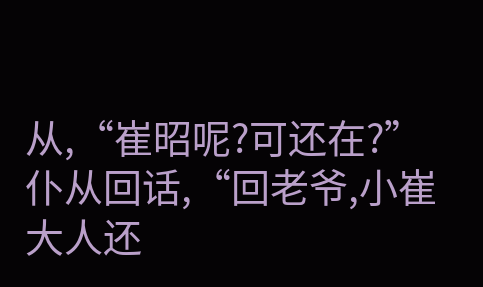从,“崔昭呢?可还在?”
仆从回话,“回老爷,小崔大人还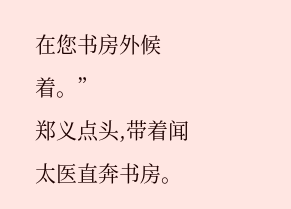在您书房外候着。”
郑义点头,带着闻太医直奔书房。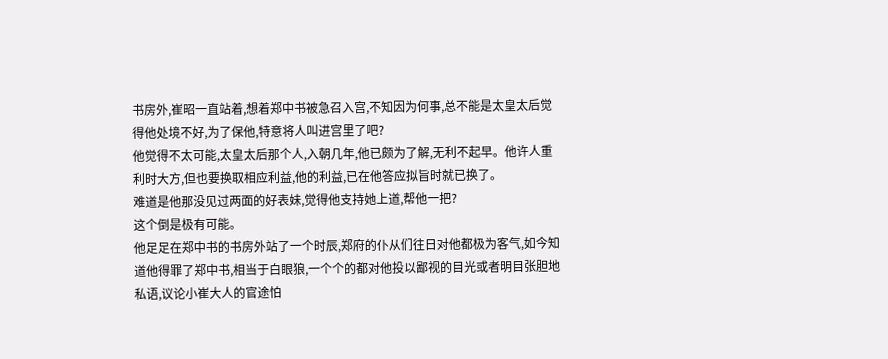书房外,崔昭一直站着,想着郑中书被急召入宫,不知因为何事,总不能是太皇太后觉得他处境不好,为了保他,特意将人叫进宫里了吧?
他觉得不太可能,太皇太后那个人,入朝几年,他已颇为了解,无利不起早。他许人重利时大方,但也要换取相应利益,他的利益,已在他答应拟旨时就已换了。
难道是他那没见过两面的好表妹,觉得他支持她上道,帮他一把?
这个倒是极有可能。
他足足在郑中书的书房外站了一个时辰,郑府的仆从们往日对他都极为客气,如今知道他得罪了郑中书,相当于白眼狼,一个个的都对他投以鄙视的目光或者明目张胆地私语,议论小崔大人的官途怕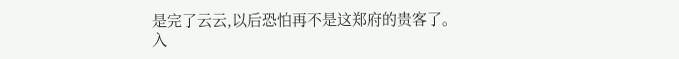是完了云云,以后恐怕再不是这郑府的贵客了。
入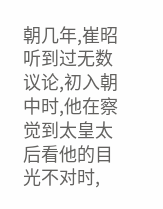朝几年,崔昭听到过无数议论,初入朝中时,他在察觉到太皇太后看他的目光不对时,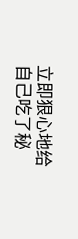立即狠心地给自己吃了秘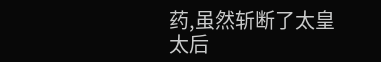药,虽然斩断了太皇太后